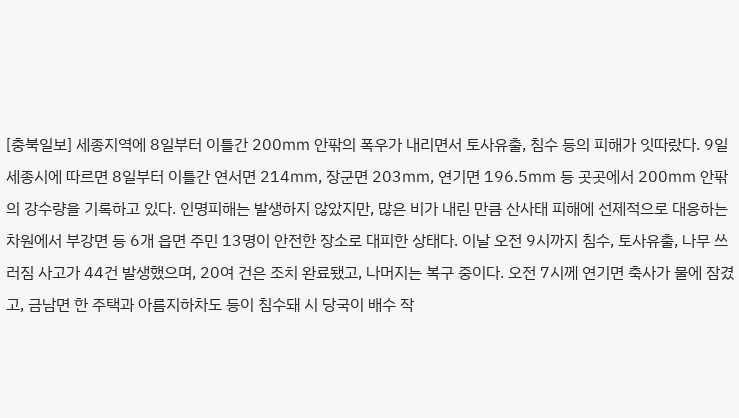[충북일보] 세종지역에 8일부터 이틀간 200㎜ 안팎의 폭우가 내리면서 토사유출, 침수 등의 피해가 잇따랐다. 9일 세종시에 따르면 8일부터 이틀간 연서면 214㎜, 장군면 203㎜, 연기면 196.5㎜ 등 곳곳에서 200㎜ 안팎의 강수량을 기록하고 있다. 인명피해는 발생하지 않았지만, 많은 비가 내린 만큼 산사태 피해에 선제적으로 대응하는 차원에서 부강면 등 6개 읍면 주민 13명이 안전한 장소로 대피한 상태다. 이날 오전 9시까지 침수, 토사유출, 나무 쓰러짐 사고가 44건 발생했으며, 20여 건은 조치 완료됐고, 나머지는 복구 중이다. 오전 7시께 연기면 축사가 물에 잠겼고, 금남면 한 주택과 아름지하차도 등이 침수돼 시 당국이 배수 작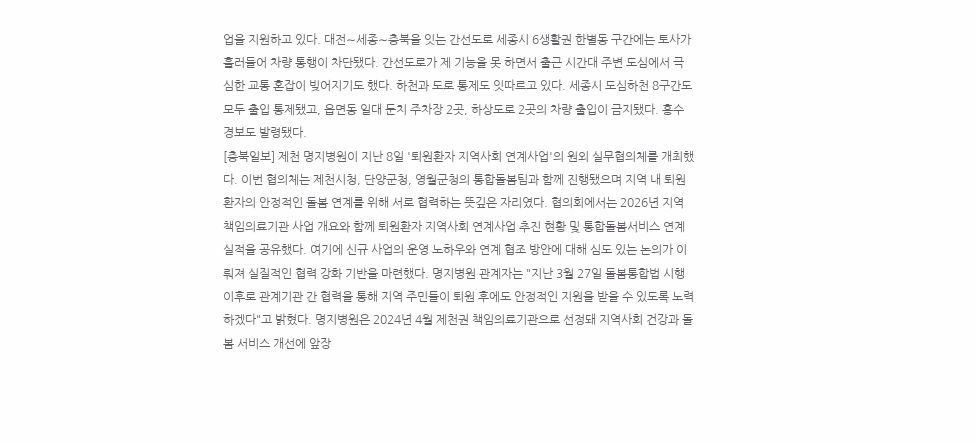업을 지원하고 있다. 대전∼세종∼충북을 잇는 간선도로 세종시 6생활권 한별동 구간에는 토사가 흘러들어 차량 통행이 차단됐다. 간선도로가 제 기능을 못 하면서 출근 시간대 주변 도심에서 극심한 교통 혼잡이 빚어지기도 했다. 하천과 도로 통제도 잇따르고 있다. 세종시 도심하천 8구간도 모두 출입 통제됐고, 읍면동 일대 둔치 주차장 2곳, 하상도로 2곳의 차량 출입이 금지됐다. 홍수경보도 발령됐다.
[충북일보] 제천 명지병원이 지난 8일 '퇴원환자 지역사회 연계사업'의 원외 실무협의체를 개최했다. 이번 협의체는 제천시청, 단양군청, 영월군청의 통합돌봄팀과 함께 진행됐으며 지역 내 퇴원환자의 안정적인 돌봄 연계를 위해 서로 협력하는 뜻깊은 자리였다. 협의회에서는 2026년 지역책임의료기관 사업 개요와 함께 퇴원환자 지역사회 연계사업 추진 현황 및 통합돌봄서비스 연계 실적을 공유했다. 여기에 신규 사업의 운영 노하우와 연계 협조 방안에 대해 심도 있는 논의가 이뤄져 실질적인 협력 강화 기반을 마련했다. 명지병원 관계자는 "지난 3월 27일 돌봄통합법 시행 이후로 관계기관 간 협력을 통해 지역 주민들이 퇴원 후에도 안정적인 지원을 받을 수 있도록 노력하겠다"고 밝혔다. 명지병원은 2024년 4월 제천권 책임의료기관으로 선정돼 지역사회 건강과 돌봄 서비스 개선에 앞장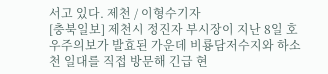서고 있다. 제천 / 이형수기자
[충북일보] 제천시 정진자 부시장이 지난 8일 호우주의보가 발효된 가운데 비룡담저수지와 하소천 일대를 직접 방문해 긴급 현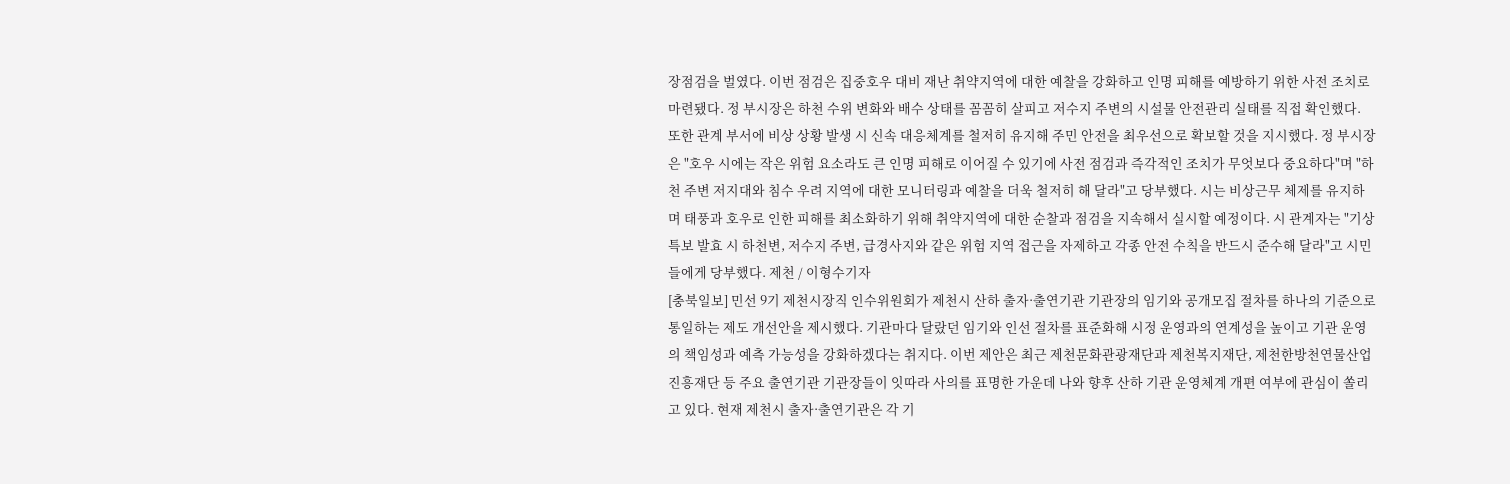장점검을 벌였다. 이번 점검은 집중호우 대비 재난 취약지역에 대한 예찰을 강화하고 인명 피해를 예방하기 위한 사전 조치로 마련됐다. 정 부시장은 하천 수위 변화와 배수 상태를 꼼꼼히 살피고 저수지 주변의 시설물 안전관리 실태를 직접 확인했다. 또한 관계 부서에 비상 상황 발생 시 신속 대응체계를 철저히 유지해 주민 안전을 최우선으로 확보할 것을 지시했다. 정 부시장은 "호우 시에는 작은 위험 요소라도 큰 인명 피해로 이어질 수 있기에 사전 점검과 즉각적인 조치가 무엇보다 중요하다"며 "하천 주변 저지대와 침수 우려 지역에 대한 모니터링과 예찰을 더욱 철저히 해 달라"고 당부했다. 시는 비상근무 체제를 유지하며 태풍과 호우로 인한 피해를 최소화하기 위해 취약지역에 대한 순찰과 점검을 지속해서 실시할 예정이다. 시 관계자는 "기상특보 발효 시 하천변, 저수지 주변, 급경사지와 같은 위험 지역 접근을 자제하고 각종 안전 수칙을 반드시 준수해 달라"고 시민들에게 당부했다. 제천 / 이형수기자
[충북일보] 민선 9기 제천시장직 인수위원회가 제천시 산하 출자·출연기관 기관장의 임기와 공개모집 절차를 하나의 기준으로 통일하는 제도 개선안을 제시했다. 기관마다 달랐던 임기와 인선 절차를 표준화해 시정 운영과의 연계성을 높이고 기관 운영의 책임성과 예측 가능성을 강화하겠다는 취지다. 이번 제안은 최근 제천문화관광재단과 제천복지재단, 제천한방천연물산업진흥재단 등 주요 출연기관 기관장들이 잇따라 사의를 표명한 가운데 나와 향후 산하 기관 운영체계 개편 여부에 관심이 쏠리고 있다. 현재 제천시 출자·출연기관은 각 기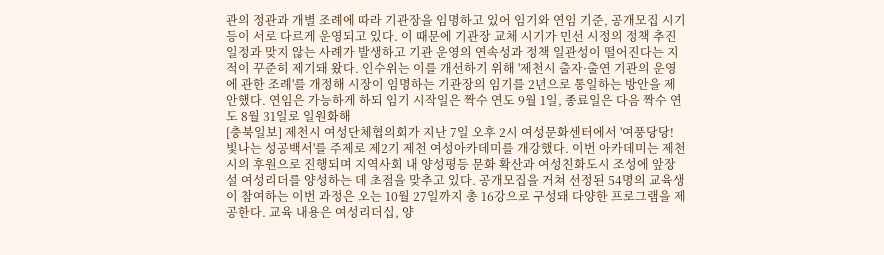관의 정관과 개별 조례에 따라 기관장을 임명하고 있어 임기와 연임 기준, 공개모집 시기 등이 서로 다르게 운영되고 있다. 이 때문에 기관장 교체 시기가 민선 시정의 정책 추진 일정과 맞지 않는 사례가 발생하고 기관 운영의 연속성과 정책 일관성이 떨어진다는 지적이 꾸준히 제기돼 왔다. 인수위는 이를 개선하기 위해 '제천시 출자·출연 기관의 운영에 관한 조례'를 개정해 시장이 임명하는 기관장의 임기를 2년으로 통일하는 방안을 제안했다. 연임은 가능하게 하되 임기 시작일은 짝수 연도 9월 1일, 종료일은 다음 짝수 연도 8월 31일로 일원화해
[충북일보] 제천시 여성단체협의회가 지난 7일 오후 2시 여성문화센터에서 '여풍당당! 빛나는 성공백서'를 주제로 제2기 제천 여성아카데미를 개강했다. 이번 아카데미는 제천시의 후원으로 진행되며 지역사회 내 양성평등 문화 확산과 여성친화도시 조성에 앞장설 여성리더를 양성하는 데 초점을 맞추고 있다. 공개모집을 거쳐 선정된 54명의 교육생이 참여하는 이번 과정은 오는 10월 27일까지 총 16강으로 구성돼 다양한 프로그램을 제공한다. 교육 내용은 여성리더십, 양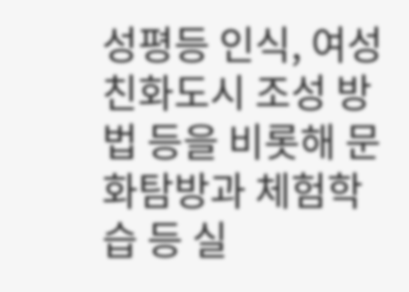성평등 인식, 여성친화도시 조성 방법 등을 비롯해 문화탐방과 체험학습 등 실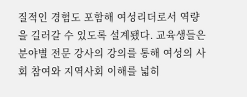질적인 경험도 포함해 여성리더로서 역량을 길러갈 수 있도록 설계됐다. 교육생들은 분야별 전문 강사의 강의를 통해 여성의 사회 참여와 지역사회 이해를 넓히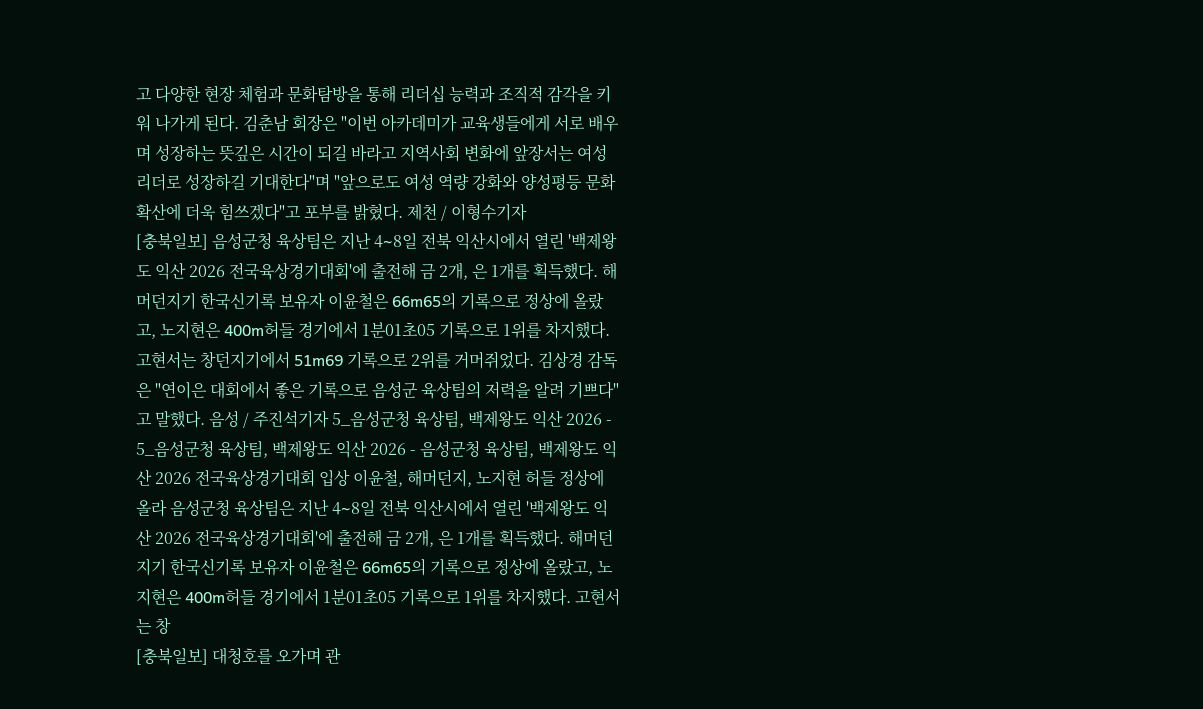고 다양한 현장 체험과 문화탐방을 통해 리더십 능력과 조직적 감각을 키워 나가게 된다. 김춘남 회장은 "이번 아카데미가 교육생들에게 서로 배우며 성장하는 뜻깊은 시간이 되길 바라고 지역사회 변화에 앞장서는 여성리더로 성장하길 기대한다"며 "앞으로도 여성 역량 강화와 양성평등 문화 확산에 더욱 힘쓰겠다"고 포부를 밝혔다. 제천 / 이형수기자
[충북일보] 음성군청 육상팀은 지난 4∼8일 전북 익산시에서 열린 '백제왕도 익산 2026 전국육상경기대회'에 출전해 금 2개, 은 1개를 획득했다. 해머던지기 한국신기록 보유자 이윤철은 66m65의 기록으로 정상에 올랐고, 노지현은 400m허들 경기에서 1분01초05 기록으로 1위를 차지했다. 고현서는 창던지기에서 51m69 기록으로 2위를 거머쥐었다. 김상경 감독은 "연이은 대회에서 좋은 기록으로 음성군 육상팀의 저력을 알려 기쁘다"고 말했다. 음성 / 주진석기자 5_음성군청 육상팀, 백제왕도 익산 2026 - 5_음성군청 육상팀, 백제왕도 익산 2026 - 음성군청 육상팀, 백제왕도 익산 2026 전국육상경기대회 입상 이윤철, 해머던지, 노지현 허들 정상에 올라 음성군청 육상팀은 지난 4∼8일 전북 익산시에서 열린 '백제왕도 익산 2026 전국육상경기대회'에 출전해 금 2개, 은 1개를 획득했다. 해머던지기 한국신기록 보유자 이윤철은 66m65의 기록으로 정상에 올랐고, 노지현은 400m허들 경기에서 1분01초05 기록으로 1위를 차지했다. 고현서는 창
[충북일보] 대청호를 오가며 관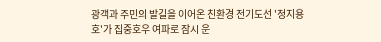광객과 주민의 발길을 이어온 친환경 전기도선 '정지용호'가 집중호우 여파로 잠시 운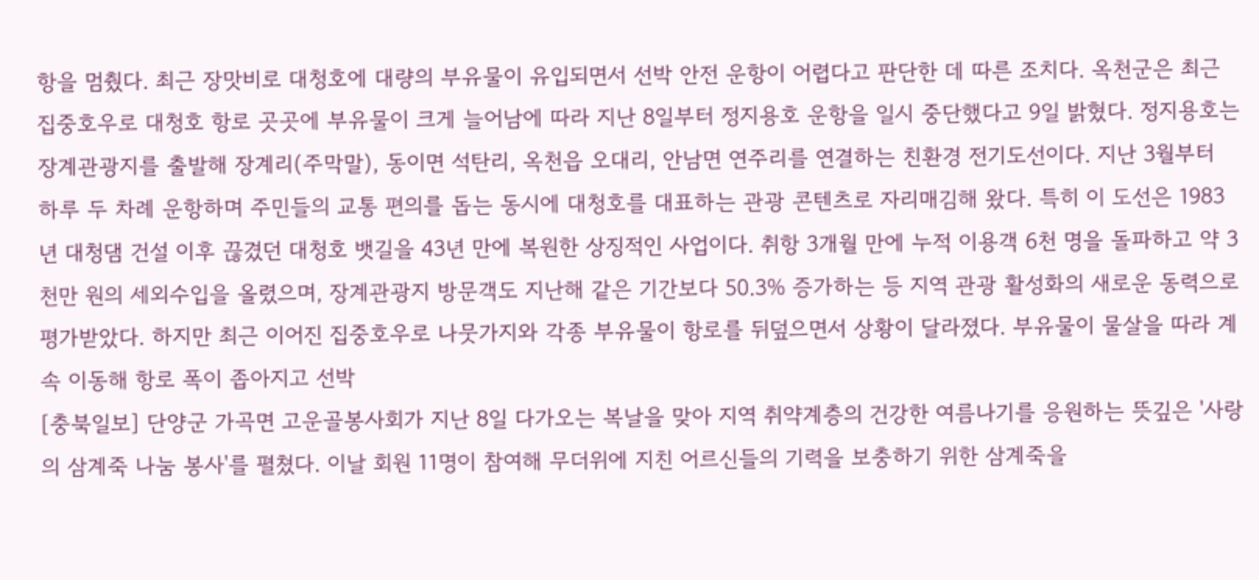항을 멈췄다. 최근 장맛비로 대청호에 대량의 부유물이 유입되면서 선박 안전 운항이 어렵다고 판단한 데 따른 조치다. 옥천군은 최근 집중호우로 대청호 항로 곳곳에 부유물이 크게 늘어남에 따라 지난 8일부터 정지용호 운항을 일시 중단했다고 9일 밝혔다. 정지용호는 장계관광지를 출발해 장계리(주막말), 동이면 석탄리, 옥천읍 오대리, 안남면 연주리를 연결하는 친환경 전기도선이다. 지난 3월부터 하루 두 차례 운항하며 주민들의 교통 편의를 돕는 동시에 대청호를 대표하는 관광 콘텐츠로 자리매김해 왔다. 특히 이 도선은 1983년 대청댐 건설 이후 끊겼던 대청호 뱃길을 43년 만에 복원한 상징적인 사업이다. 취항 3개월 만에 누적 이용객 6천 명을 돌파하고 약 3천만 원의 세외수입을 올렸으며, 장계관광지 방문객도 지난해 같은 기간보다 50.3% 증가하는 등 지역 관광 활성화의 새로운 동력으로 평가받았다. 하지만 최근 이어진 집중호우로 나뭇가지와 각종 부유물이 항로를 뒤덮으면서 상황이 달라졌다. 부유물이 물살을 따라 계속 이동해 항로 폭이 좁아지고 선박
[충북일보] 단양군 가곡면 고운골봉사회가 지난 8일 다가오는 복날을 맞아 지역 취약계층의 건강한 여름나기를 응원하는 뜻깊은 '사랑의 삼계죽 나눔 봉사'를 펼쳤다. 이날 회원 11명이 참여해 무더위에 지친 어르신들의 기력을 보충하기 위한 삼계죽을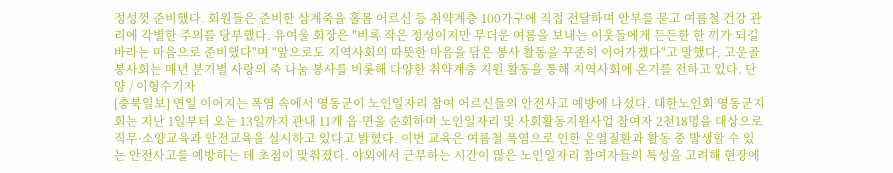정성껏 준비했다. 회원들은 준비한 삼계죽을 홀몸 어르신 등 취약계층 100가구에 직접 전달하며 안부를 묻고 여름철 건강 관리에 각별한 주의를 당부했다. 유여울 회장은 "비록 작은 정성이지만 무더운 여름을 보내는 이웃들에게 든든한 한 끼가 되길 바라는 마음으로 준비했다"며 "앞으로도 지역사회의 따뜻한 마음을 담은 봉사 활동을 꾸준히 이어가겠다"고 말했다. 고운골봉사회는 매년 분기별 사랑의 죽 나눔 봉사를 비롯해 다양한 취약계층 지원 활동을 통해 지역사회에 온기를 전하고 있다. 단양 / 이형수기자
[충북일보] 연일 이어지는 폭염 속에서 영동군이 노인일자리 참여 어르신들의 안전사고 예방에 나섰다. 대한노인회 영동군지회는 지난 1일부터 오는 13일까지 관내 11개 읍·면을 순회하며 노인일자리 및 사회활동지원사업 참여자 2천18명을 대상으로 직무·소양교육과 안전교육을 실시하고 있다고 밝혔다. 이번 교육은 여름철 폭염으로 인한 온열질환과 활동 중 발생할 수 있는 안전사고를 예방하는 데 초점이 맞춰졌다. 야외에서 근무하는 시간이 많은 노인일자리 참여자들의 특성을 고려해 현장에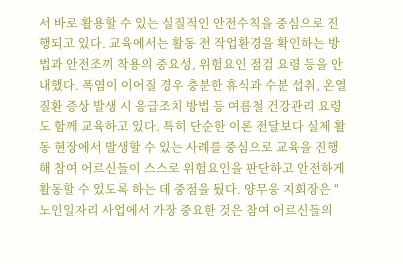서 바로 활용할 수 있는 실질적인 안전수칙을 중심으로 진행되고 있다. 교육에서는 활동 전 작업환경을 확인하는 방법과 안전조끼 착용의 중요성, 위험요인 점검 요령 등을 안내했다. 폭염이 이어질 경우 충분한 휴식과 수분 섭취, 온열질환 증상 발생 시 응급조치 방법 등 여름철 건강관리 요령도 함께 교육하고 있다. 특히 단순한 이론 전달보다 실제 활동 현장에서 발생할 수 있는 사례를 중심으로 교육을 진행해 참여 어르신들이 스스로 위험요인을 판단하고 안전하게 활동할 수 있도록 하는 데 중점을 뒀다. 양무웅 지회장은 "노인일자리 사업에서 가장 중요한 것은 참여 어르신들의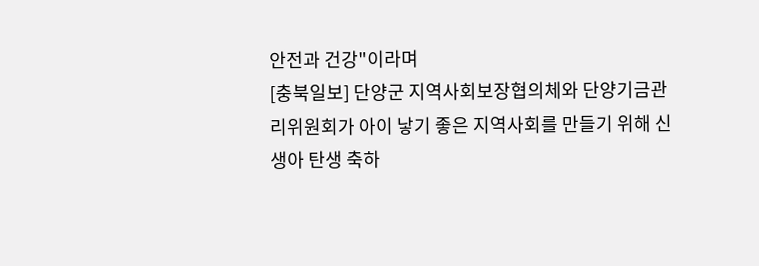안전과 건강"이라며
[충북일보] 단양군 지역사회보장협의체와 단양기금관리위원회가 아이 낳기 좋은 지역사회를 만들기 위해 신생아 탄생 축하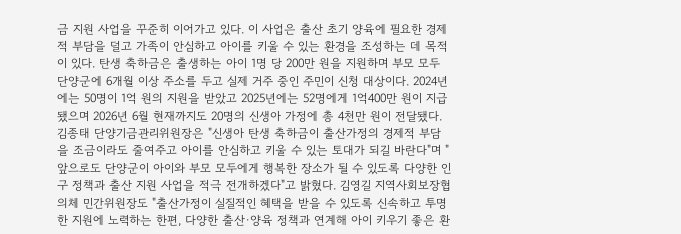금 지원 사업을 꾸준히 이어가고 있다. 이 사업은 출산 초기 양육에 필요한 경제적 부담을 덜고 가족이 안심하고 아이를 키울 수 있는 환경을 조성하는 데 목적이 있다. 탄생 축하금은 출생하는 아이 1명 당 200만 원을 지원하며 부모 모두 단양군에 6개월 이상 주소를 두고 실제 거주 중인 주민이 신청 대상이다. 2024년에는 50명이 1억 원의 지원을 받았고 2025년에는 52명에게 1억400만 원이 지급됐으며 2026년 6월 현재까지도 20명의 신생아 가정에 총 4천만 원이 전달됐다. 김종태 단양기금관리위원장은 "신생아 탄생 축하금이 출산가정의 경제적 부담을 조금이라도 줄여주고 아이를 안심하고 키울 수 있는 토대가 되길 바란다"며 "앞으로도 단양군이 아이와 부모 모두에게 행복한 장소가 될 수 있도록 다양한 인구 정책과 출산 지원 사업을 적극 전개하겠다"고 밝혔다. 김영길 지역사회보장협의체 민간위원장도 "출산가정이 실질적인 혜택을 받을 수 있도록 신속하고 투명한 지원에 노력하는 한편, 다양한 출산·양육 정책과 연계해 아이 키우기 좋은 환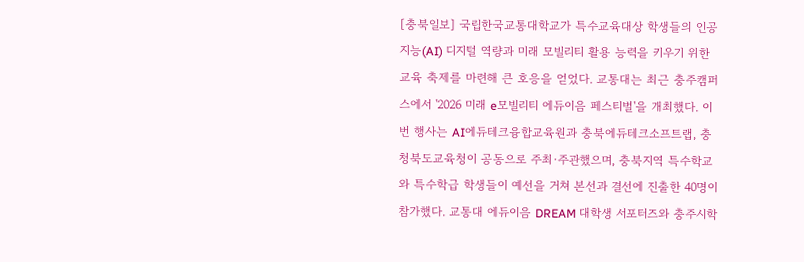[충북일보] 국립한국교통대학교가 특수교육대상 학생들의 인공지능(AI) 디지털 역량과 미래 모빌리티 활용 능력을 키우기 위한 교육 축제를 마련해 큰 호응을 얻었다. 교통대는 최근 충주캠퍼스에서 '2026 미래 e모빌리티 에듀이음 페스티벌'을 개최했다. 이번 행사는 AI에듀테크융합교육원과 충북에듀테크소프트랩, 충청북도교육청이 공동으로 주최·주관했으며, 충북지역 특수학교와 특수학급 학생들이 예선을 거쳐 본선과 결선에 진출한 40명이 참가했다. 교통대 에듀이음 DREAM 대학생 서포터즈와 충주시학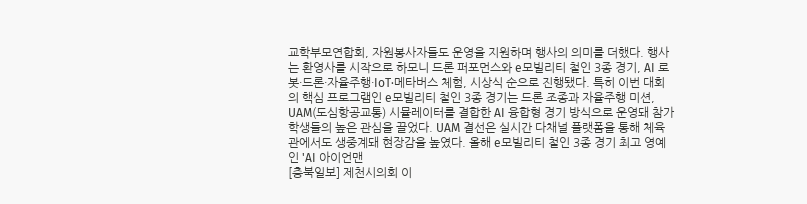교학부모연합회, 자원봉사자들도 운영을 지원하며 행사의 의미를 더했다. 행사는 환영사를 시작으로 하모니 드론 퍼포먼스와 e모빌리티 철인 3종 경기, AI 로봇·드론·자율주행·IoT·메타버스 체험, 시상식 순으로 진행됐다. 특히 이번 대회의 핵심 프로그램인 e모빌리티 철인 3종 경기는 드론 조종과 자율주행 미션, UAM(도심항공교통) 시뮬레이터를 결합한 AI 융합형 경기 방식으로 운영돼 참가 학생들의 높은 관심을 끌었다. UAM 결선은 실시간 다채널 플랫폼을 통해 체육관에서도 생중계돼 현장감을 높였다. 올해 e모빌리티 철인 3종 경기 최고 영예인 'AI 아이언맨
[충북일보] 제천시의회 이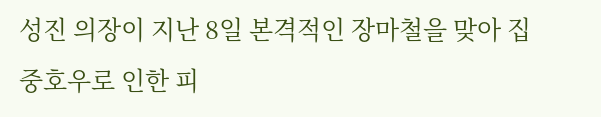성진 의장이 지난 8일 본격적인 장마철을 맞아 집중호우로 인한 피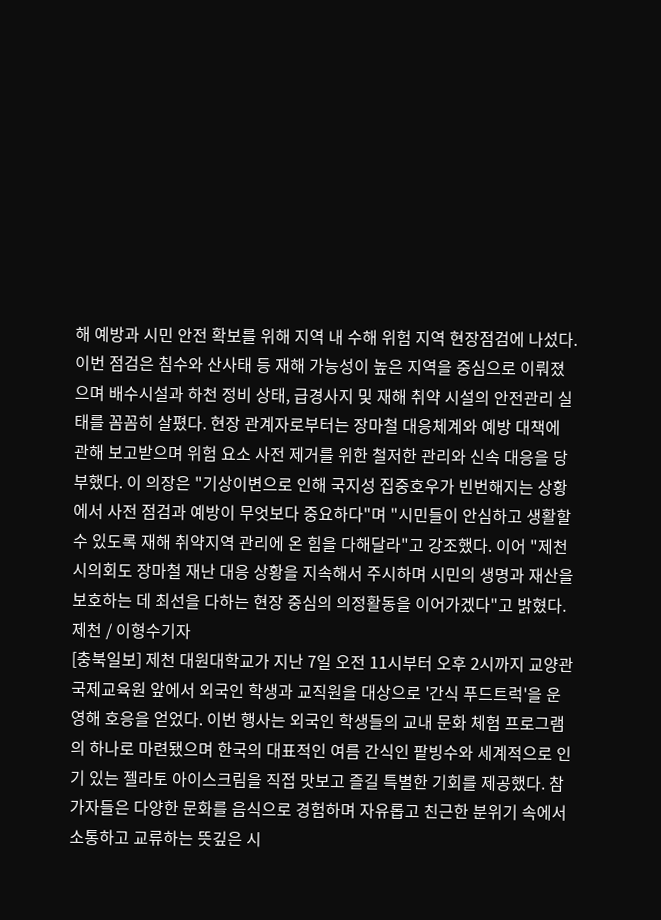해 예방과 시민 안전 확보를 위해 지역 내 수해 위험 지역 현장점검에 나섰다. 이번 점검은 침수와 산사태 등 재해 가능성이 높은 지역을 중심으로 이뤄졌으며 배수시설과 하천 정비 상태, 급경사지 및 재해 취약 시설의 안전관리 실태를 꼼꼼히 살폈다. 현장 관계자로부터는 장마철 대응체계와 예방 대책에 관해 보고받으며 위험 요소 사전 제거를 위한 철저한 관리와 신속 대응을 당부했다. 이 의장은 "기상이변으로 인해 국지성 집중호우가 빈번해지는 상황에서 사전 점검과 예방이 무엇보다 중요하다"며 "시민들이 안심하고 생활할 수 있도록 재해 취약지역 관리에 온 힘을 다해달라"고 강조했다. 이어 "제천시의회도 장마철 재난 대응 상황을 지속해서 주시하며 시민의 생명과 재산을 보호하는 데 최선을 다하는 현장 중심의 의정활동을 이어가겠다"고 밝혔다. 제천 / 이형수기자
[충북일보] 제천 대원대학교가 지난 7일 오전 11시부터 오후 2시까지 교양관 국제교육원 앞에서 외국인 학생과 교직원을 대상으로 '간식 푸드트럭'을 운영해 호응을 얻었다. 이번 행사는 외국인 학생들의 교내 문화 체험 프로그램의 하나로 마련됐으며 한국의 대표적인 여름 간식인 팥빙수와 세계적으로 인기 있는 젤라토 아이스크림을 직접 맛보고 즐길 특별한 기회를 제공했다. 참가자들은 다양한 문화를 음식으로 경험하며 자유롭고 친근한 분위기 속에서 소통하고 교류하는 뜻깊은 시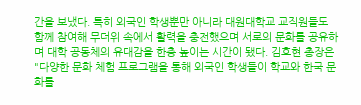간을 보냈다. 특히 외국인 학생뿐만 아니라 대원대학교 교직원들도 함께 참여해 무더위 속에서 활력을 충전했으며 서로의 문화를 공유하며 대학 공동체의 유대감을 한층 높이는 시간이 됐다. 김호현 총장은 "다양한 문화 체험 프로그램을 통해 외국인 학생들이 학교와 한국 문화를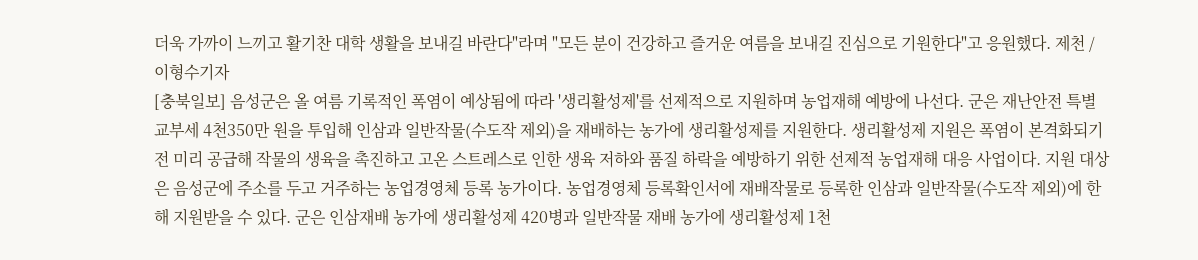더욱 가까이 느끼고 활기찬 대학 생활을 보내길 바란다"라며 "모든 분이 건강하고 즐거운 여름을 보내길 진심으로 기원한다"고 응원했다. 제천 / 이형수기자
[충북일보] 음성군은 올 여름 기록적인 폭염이 예상됨에 따라 '생리활성제'를 선제적으로 지원하며 농업재해 예방에 나선다. 군은 재난안전 특별교부세 4천350만 원을 투입해 인삼과 일반작물(수도작 제외)을 재배하는 농가에 생리활성제를 지원한다. 생리활성제 지원은 폭염이 본격화되기 전 미리 공급해 작물의 생육을 촉진하고 고온 스트레스로 인한 생육 저하와 품질 하락을 예방하기 위한 선제적 농업재해 대응 사업이다. 지원 대상은 음성군에 주소를 두고 거주하는 농업경영체 등록 농가이다. 농업경영체 등록확인서에 재배작물로 등록한 인삼과 일반작물(수도작 제외)에 한해 지원받을 수 있다. 군은 인삼재배 농가에 생리활성제 420병과 일반작물 재배 농가에 생리활성제 1천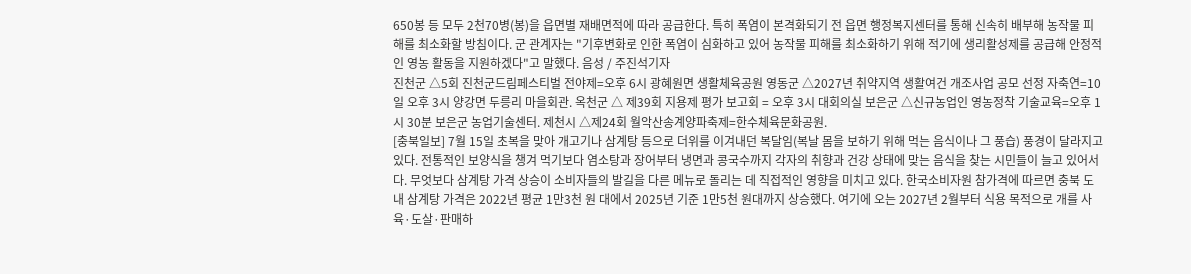650봉 등 모두 2천70병(봉)을 읍면별 재배면적에 따라 공급한다. 특히 폭염이 본격화되기 전 읍면 행정복지센터를 통해 신속히 배부해 농작물 피해를 최소화할 방침이다. 군 관계자는 "기후변화로 인한 폭염이 심화하고 있어 농작물 피해를 최소화하기 위해 적기에 생리활성제를 공급해 안정적인 영농 활동을 지원하겠다"고 말했다. 음성 / 주진석기자
진천군 △5회 진천군드림페스티벌 전야제=오후 6시 광혜원면 생활체육공원 영동군 △2027년 취약지역 생활여건 개조사업 공모 선정 자축연=10일 오후 3시 양강면 두릉리 마을회관. 옥천군 △ 제39회 지용제 평가 보고회 = 오후 3시 대회의실 보은군 △신규농업인 영농정착 기술교육=오후 1시 30분 보은군 농업기술센터. 제천시 △제24회 월악산송계양파축제=한수체육문화공원.
[충북일보] 7월 15일 초복을 맞아 개고기나 삼계탕 등으로 더위를 이겨내던 복달임(복날 몸을 보하기 위해 먹는 음식이나 그 풍습) 풍경이 달라지고 있다. 전통적인 보양식을 챙겨 먹기보다 염소탕과 장어부터 냉면과 콩국수까지 각자의 취향과 건강 상태에 맞는 음식을 찾는 시민들이 늘고 있어서다. 무엇보다 삼계탕 가격 상승이 소비자들의 발길을 다른 메뉴로 돌리는 데 직접적인 영향을 미치고 있다. 한국소비자원 참가격에 따르면 충북 도내 삼계탕 가격은 2022년 평균 1만3천 원 대에서 2025년 기준 1만5천 원대까지 상승했다. 여기에 오는 2027년 2월부터 식용 목적으로 개를 사육·도살·판매하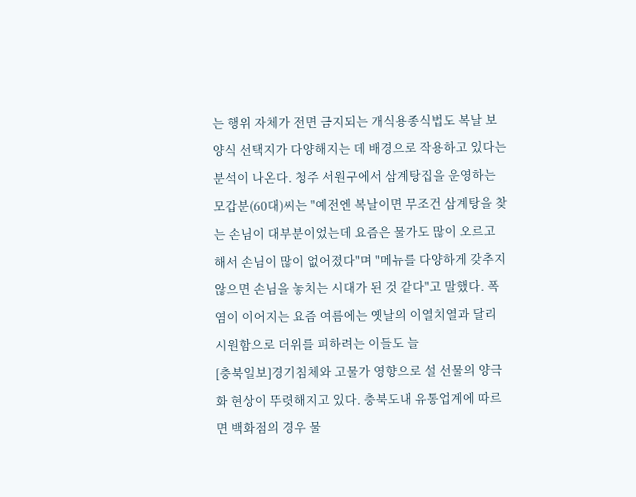는 행위 자체가 전면 금지되는 개식용종식법도 복날 보양식 선택지가 다양해지는 데 배경으로 작용하고 있다는 분석이 나온다. 청주 서원구에서 삼계탕집을 운영하는 모갑분(60대)씨는 "예전엔 복날이면 무조건 삼계탕을 찾는 손님이 대부분이었는데 요즘은 물가도 많이 오르고 해서 손님이 많이 없어졌다"며 "메뉴를 다양하게 갖추지 않으면 손님을 놓치는 시대가 된 것 같다"고 말했다. 폭염이 이어지는 요즘 여름에는 옛날의 이열치열과 달리 시원함으로 더위를 피하려는 이들도 늘
[충북일보]경기침체와 고물가 영향으로 설 선물의 양극화 현상이 뚜렷해지고 있다. 충북도내 유통업계에 따르면 백화점의 경우 물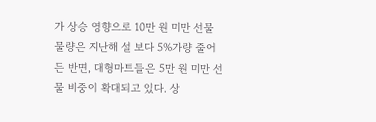가 상승 영향으로 10만 원 미만 선물 물량은 지난해 설 보다 5%가량 줄어든 반면, 대형마트들은 5만 원 미만 선물 비중이 확대되고 있다. 상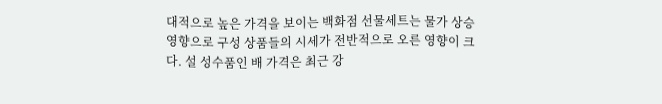대적으로 높은 가격을 보이는 백화점 선물세트는 물가 상승 영향으로 구성 상품들의 시세가 전반적으로 오른 영향이 크다. 설 성수품인 배 가격은 최근 강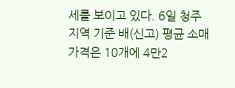세를 보이고 있다. 6일 청주지역 기준 배(신고) 평균 소매 가격은 10개에 4만2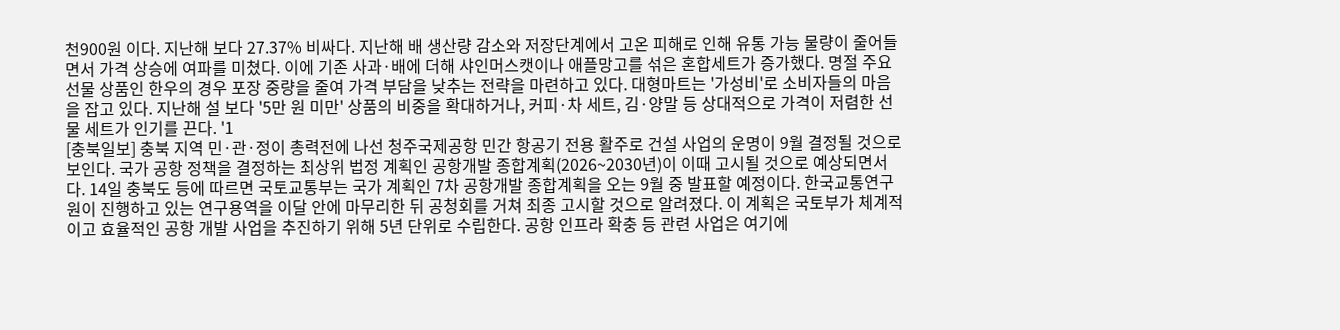천900원 이다. 지난해 보다 27.37% 비싸다. 지난해 배 생산량 감소와 저장단계에서 고온 피해로 인해 유통 가능 물량이 줄어들면서 가격 상승에 여파를 미쳤다. 이에 기존 사과·배에 더해 샤인머스캣이나 애플망고를 섞은 혼합세트가 증가했다. 명절 주요 선물 상품인 한우의 경우 포장 중량을 줄여 가격 부담을 낮추는 전략을 마련하고 있다. 대형마트는 '가성비'로 소비자들의 마음을 잡고 있다. 지난해 설 보다 '5만 원 미만' 상품의 비중을 확대하거나, 커피·차 세트, 김·양말 등 상대적으로 가격이 저렴한 선물 세트가 인기를 끈다. '1
[충북일보] 충북 지역 민·관·정이 총력전에 나선 청주국제공항 민간 항공기 전용 활주로 건설 사업의 운명이 9월 결정될 것으로 보인다. 국가 공항 정책을 결정하는 최상위 법정 계획인 공항개발 종합계획(2026~2030년)이 이때 고시될 것으로 예상되면서다. 14일 충북도 등에 따르면 국토교통부는 국가 계획인 7차 공항개발 종합계획을 오는 9월 중 발표할 예정이다. 한국교통연구원이 진행하고 있는 연구용역을 이달 안에 마무리한 뒤 공청회를 거쳐 최종 고시할 것으로 알려졌다. 이 계획은 국토부가 체계적이고 효율적인 공항 개발 사업을 추진하기 위해 5년 단위로 수립한다. 공항 인프라 확충 등 관련 사업은 여기에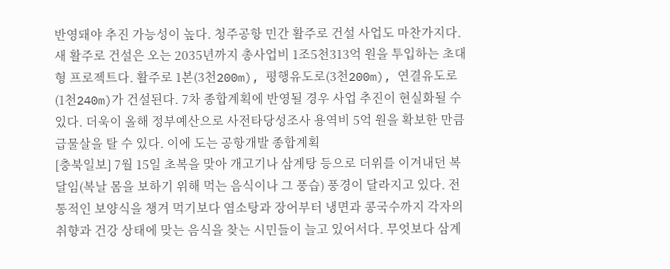반영돼야 추진 가능성이 높다. 청주공항 민간 활주로 건설 사업도 마찬가지다. 새 활주로 건설은 오는 2035년까지 총사업비 1조5천313억 원을 투입하는 초대형 프로젝트다. 활주로 1본(3천200m), 평행유도로(3천200m), 연결유도로(1천240m)가 건설된다. 7차 종합계획에 반영될 경우 사업 추진이 현실화될 수 있다. 더욱이 올해 정부예산으로 사전타당성조사 용역비 5억 원을 확보한 만큼 급물살을 탈 수 있다. 이에 도는 공항개발 종합계획
[충북일보] 7월 15일 초복을 맞아 개고기나 삼계탕 등으로 더위를 이겨내던 복달임(복날 몸을 보하기 위해 먹는 음식이나 그 풍습) 풍경이 달라지고 있다. 전통적인 보양식을 챙겨 먹기보다 염소탕과 장어부터 냉면과 콩국수까지 각자의 취향과 건강 상태에 맞는 음식을 찾는 시민들이 늘고 있어서다. 무엇보다 삼계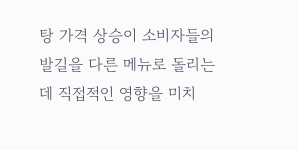탕 가격 상승이 소비자들의 발길을 다른 메뉴로 돌리는 데 직접적인 영향을 미치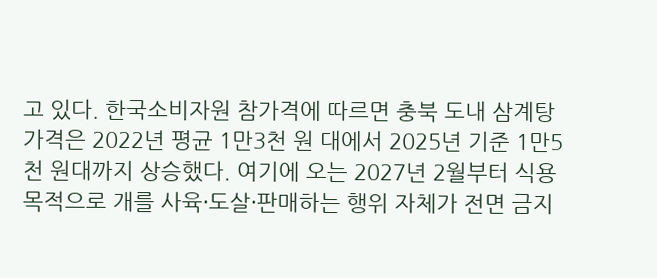고 있다. 한국소비자원 참가격에 따르면 충북 도내 삼계탕 가격은 2022년 평균 1만3천 원 대에서 2025년 기준 1만5천 원대까지 상승했다. 여기에 오는 2027년 2월부터 식용 목적으로 개를 사육·도살·판매하는 행위 자체가 전면 금지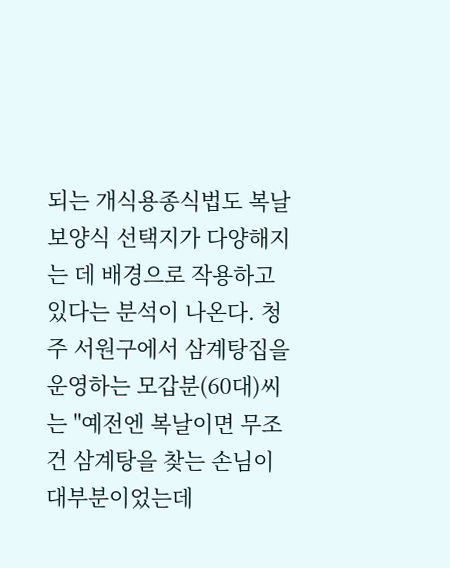되는 개식용종식법도 복날 보양식 선택지가 다양해지는 데 배경으로 작용하고 있다는 분석이 나온다. 청주 서원구에서 삼계탕집을 운영하는 모갑분(60대)씨는 "예전엔 복날이면 무조건 삼계탕을 찾는 손님이 대부분이었는데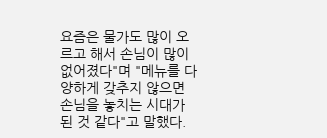요즘은 물가도 많이 오르고 해서 손님이 많이 없어졌다"며 "메뉴를 다양하게 갖추지 않으면 손님을 놓치는 시대가 된 것 같다"고 말했다.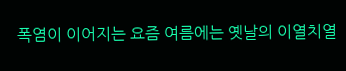폭염이 이어지는 요즘 여름에는 옛날의 이열치열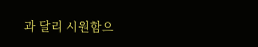과 달리 시원함으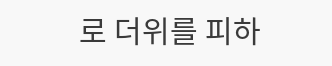로 더위를 피하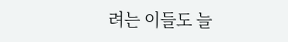려는 이들도 늘